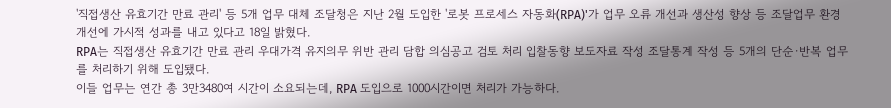'직접생산 유효기간 만료 관리' 등 5개 업무 대체 조달청은 지난 2월 도입한 '로봇 프로세스 자동화(RPA)'가 업무 오류 개선과 생산성 향상 등 조달업무 환경 개선에 가시적 성과를 내고 있다고 18일 밝혔다.
RPA는 직접생산 유효기간 만료 관리 우대가격 유지의무 위반 관리 담합 의심공고 검토 처리 입찰동향 보도자료 작성 조달통계 작성 등 5개의 단순·반복 업무를 처리하기 위해 도입됐다.
이들 업무는 연간 총 3만3480여 시간이 소요되는데, RPA 도입으로 1000시간이면 처리가 가능하다.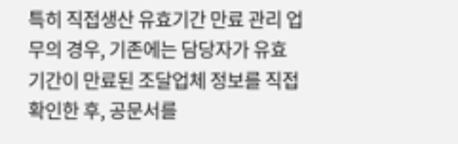특히 직접생산 유효기간 만료 관리 업무의 경우, 기존에는 담당자가 유효기간이 만료된 조달업체 정보를 직접 확인한 후, 공문서를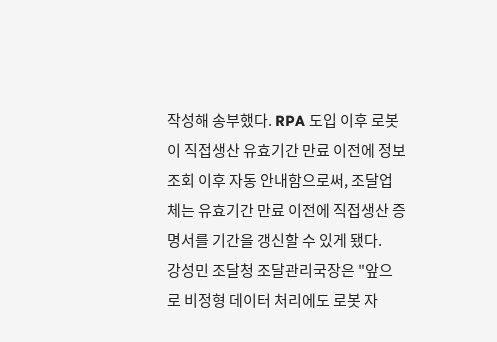작성해 송부했다. RPA 도입 이후 로봇이 직접생산 유효기간 만료 이전에 정보 조회 이후 자동 안내함으로써, 조달업체는 유효기간 만료 이전에 직접생산 증명서를 기간을 갱신할 수 있게 됐다.
강성민 조달청 조달관리국장은 "앞으로 비정형 데이터 처리에도 로봇 자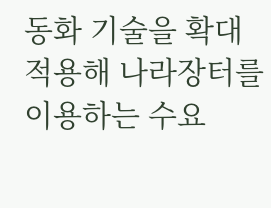동화 기술을 확대 적용해 나라장터를 이용하는 수요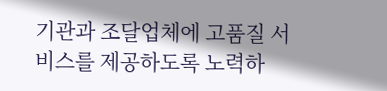기관과 조달업체에 고품질 서비스를 제공하도록 노력하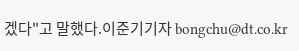겠다"고 말했다.이준기기자 bongchu@dt.co.kr